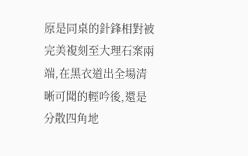原是同桌的針鋒相對被完美複刻至大理石案兩端,在黑衣道出全場清晰可聞的輕吟後,還是分散四角地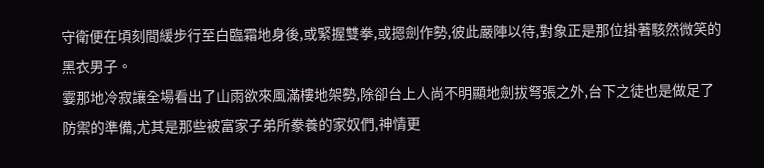守衛便在頃刻間緩步行至白臨霜地身後,或緊握雙拳,或摁劍作勢,彼此嚴陣以待,對象正是那位掛著駭然微笑的黑衣男子。
霎那地冷寂讓全場看出了山雨欲來風滿樓地架勢,除卻台上人尚不明顯地劍拔弩張之外,台下之徒也是做足了防禦的準備,尤其是那些被富家子弟所豢養的家奴們,神情更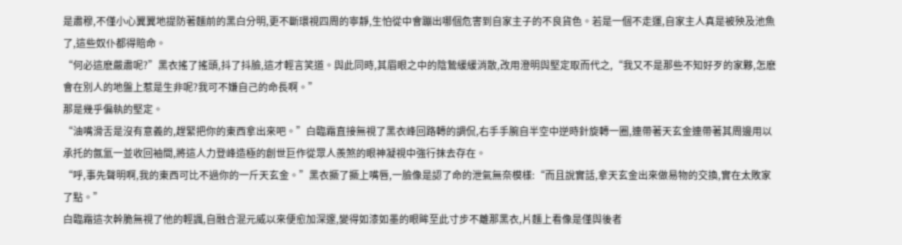是肅穆,不僅小心翼翼地提防著麵前的黑白分明,更不斷環視四周的寧靜,生怕從中會蹦出哪個危害到自家主子的不良貨色。若是一個不走運,自家主人真是被殃及池魚了,這些奴仆都得賠命。
“何必這麽嚴肅呢?”黑衣搖了搖頭,抖了抖臉,這才輕言笑道。與此同時,其眉眼之中的陰鷙緩緩消散,改用澄明與堅定取而代之,“我又不是那些不知好歹的家夥,怎麽會在別人的地盤上惹是生非呢?我可不嫌自己的命長啊。”
那是幾乎偏執的堅定。
“油嘴滑舌是沒有意義的,趕緊把你的東西拿出來吧。”白臨霜直接無視了黑衣峰回路轉的調侃,右手手腕自半空中逆時針旋轉一圈,連帶著天玄金連帶著其周邊用以承托的氤氳一並收回袖間,將這人力登峰造極的創世巨作從眾人羨煞的眼神凝視中強行抹去存在。
“呼,事先聲明啊,我的東西可比不過你的一斤天玄金。”黑衣撅了撅上嘴唇,一臉像是認了命的泄氣無奈模樣:“而且說實話,拿天玄金出來做易物的交換,實在太敗家了點。”
白臨霜這次幹脆無視了他的輕諷,自融合混元威以來便愈加深邃,變得如漆如墨的眼眸至此寸步不離那黑衣,片麵上看像是僅與後者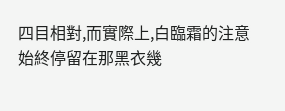四目相對,而實際上,白臨霜的注意始終停留在那黑衣幾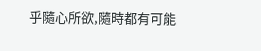乎隨心所欲,隨時都有可能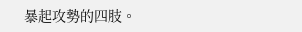暴起攻勢的四肢。